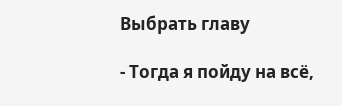Выбрать главу

- Тогда я пойду на всё,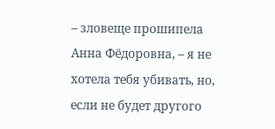– зловеще прошипела Анна Фёдоровна, – я не хотела тебя убивать, но, если не будет другого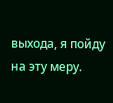выхода, я пойду на эту меру.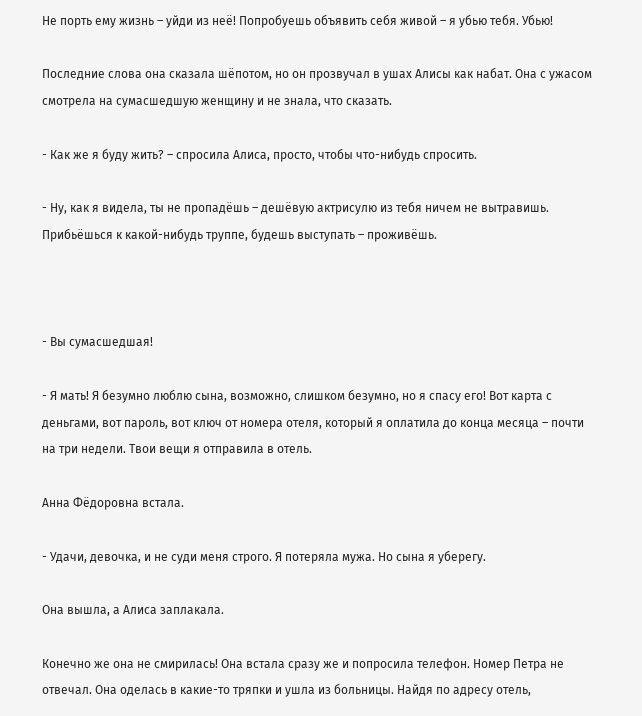Не порть ему жизнь – уйди из неё! Попробуешь объявить себя живой – я убью тебя. Убью!

Последние слова она сказала шёпотом, но он прозвучал в ушах Алисы как набат. Она с ужасом смотрела на сумасшедшую женщину и не знала, что сказать.

- Как же я буду жить? – спросила Алиса, просто, чтобы что-нибудь спросить.

- Ну, как я видела, ты не пропадёшь – дешёвую актрисулю из тебя ничем не вытравишь. Прибьёшься к какой-нибудь труппе, будешь выступать – проживёшь.



- Вы сумасшедшая!

- Я мать! Я безумно люблю сына, возможно, слишком безумно, но я спасу его! Вот карта с деньгами, вот пароль, вот ключ от номера отеля, который я оплатила до конца месяца – почти на три недели. Твои вещи я отправила в отель.

Анна Фёдоровна встала.

- Удачи, девочка, и не суди меня строго. Я потеряла мужа. Но сына я уберегу.

Она вышла, а Алиса заплакала.

Конечно же она не смирилась! Она встала сразу же и попросила телефон. Номер Петра не отвечал. Она оделась в какие-то тряпки и ушла из больницы. Найдя по адресу отель,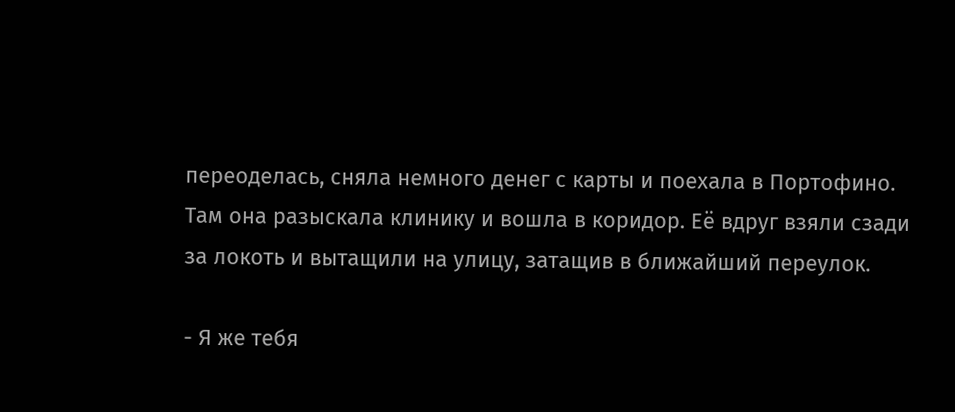переоделась, сняла немного денег с карты и поехала в Портофино. Там она разыскала клинику и вошла в коридор. Её вдруг взяли сзади за локоть и вытащили на улицу, затащив в ближайший переулок.

- Я же тебя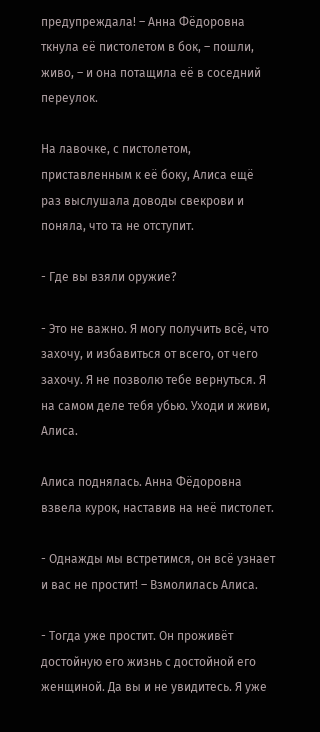предупреждала! – Анна Фёдоровна ткнула её пистолетом в бок, – пошли, живо, – и она потащила её в соседний переулок.

На лавочке, с пистолетом, приставленным к её боку, Алиса ещё раз выслушала доводы свекрови и поняла, что та не отступит.

- Где вы взяли оружие?

- Это не важно. Я могу получить всё, что захочу, и избавиться от всего, от чего захочу. Я не позволю тебе вернуться. Я на самом деле тебя убью. Уходи и живи, Алиса.

Алиса поднялась. Анна Фёдоровна взвела курок, наставив на неё пистолет.

- Однажды мы встретимся, он всё узнает и вас не простит! – Взмолилась Алиса.

- Тогда уже простит. Он проживёт достойную его жизнь с достойной его женщиной. Да вы и не увидитесь. Я уже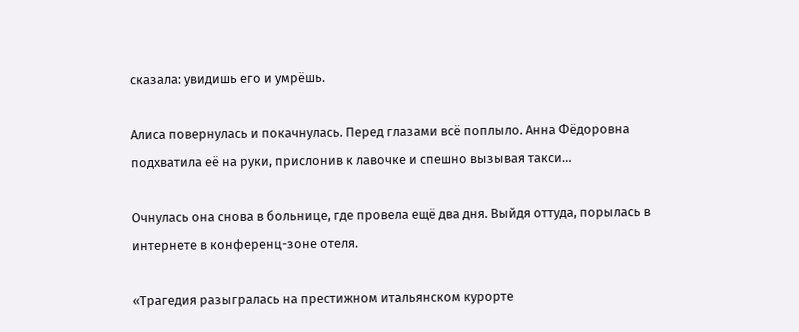сказала: увидишь его и умрёшь.

Алиса повернулась и покачнулась. Перед глазами всё поплыло. Анна Фёдоровна подхватила её на руки, прислонив к лавочке и спешно вызывая такси…

Очнулась она снова в больнице, где провела ещё два дня. Выйдя оттуда, порылась в интернете в конференц-зоне отеля.

«Трагедия разыгралась на престижном итальянском курорте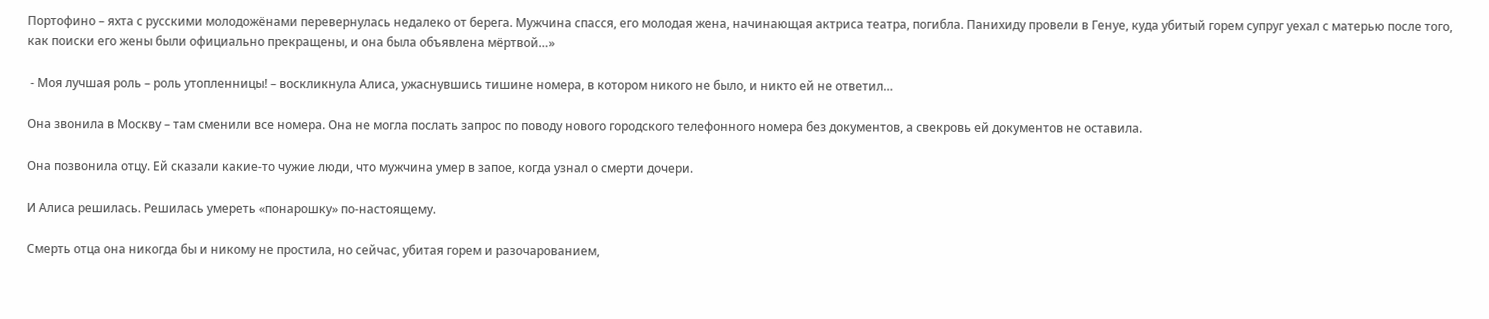Портофино – яхта с русскими молодожёнами перевернулась недалеко от берега. Мужчина спасся, его молодая жена, начинающая актриса театра, погибла. Панихиду провели в Генуе, куда убитый горем супруг уехал с матерью после того, как поиски его жены были официально прекращены, и она была объявлена мёртвой…»

 - Моя лучшая роль – роль утопленницы! – воскликнула Алиса, ужаснувшись тишине номера, в котором никого не было, и никто ей не ответил…

Она звонила в Москву – там сменили все номера. Она не могла послать запрос по поводу нового городского телефонного номера без документов, а свекровь ей документов не оставила.

Она позвонила отцу. Ей сказали какие-то чужие люди, что мужчина умер в запое, когда узнал о смерти дочери.

И Алиса решилась. Решилась умереть «понарошку» по-настоящему.

Смерть отца она никогда бы и никому не простила, но сейчас, убитая горем и разочарованием,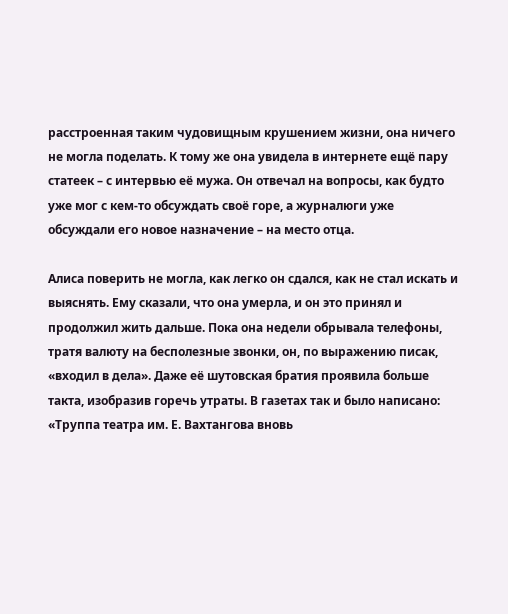расстроенная таким чудовищным крушением жизни, она ничего не могла поделать. К тому же она увидела в интернете ещё пару статеек – с интервью её мужа. Он отвечал на вопросы, как будто уже мог с кем-то обсуждать своё горе, а журналюги уже обсуждали его новое назначение – на место отца.

Алиса поверить не могла, как легко он сдался, как не стал искать и выяснять. Ему сказали, что она умерла, и он это принял и продолжил жить дальше. Пока она недели обрывала телефоны, тратя валюту на бесполезные звонки, он, по выражению писак, «входил в дела». Даже её шутовская братия проявила больше такта, изобразив горечь утраты. В газетах так и было написано: «Труппа театра им. Е. Вахтангова вновь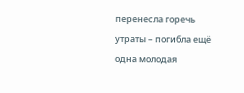перенесла горечь утраты – погибла ещё одна молодая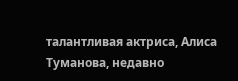талантливая актриса, Алиса Туманова, недавно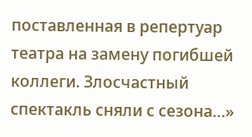поставленная в репертуар театра на замену погибшей коллеги. Злосчастный спектакль сняли с сезона…»